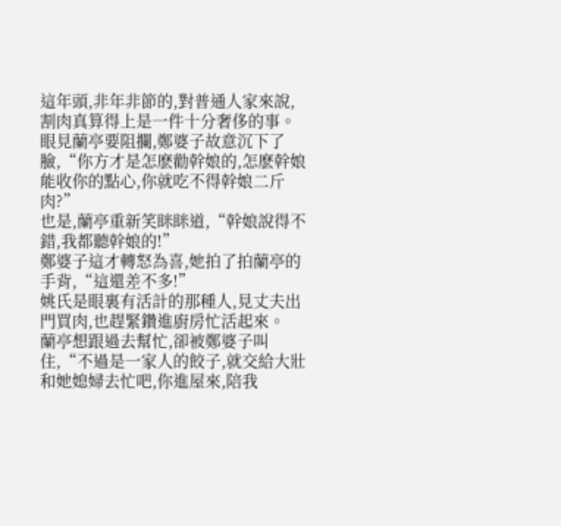這年頭,非年非節的,對普通人家來說,割肉真算得上是一件十分奢侈的事。
眼見蘭亭要阻攔,鄭婆子故意沉下了臉,“你方才是怎麽勸幹娘的,怎麽幹娘能收你的點心,你就吃不得幹娘二斤肉?”
也是,蘭亭重新笑眯眯道,“幹娘說得不錯,我都聽幹娘的!”
鄭婆子這才轉怒為喜,她拍了拍蘭亭的手背,“這還差不多!”
姚氏是眼裏有活計的那種人,見丈夫出門買肉,也趕緊鑽進廚房忙活起來。
蘭亭想跟過去幫忙,卻被鄭婆子叫住,“不過是一家人的餃子,就交給大壯和她媳婦去忙吧,你進屋來,陪我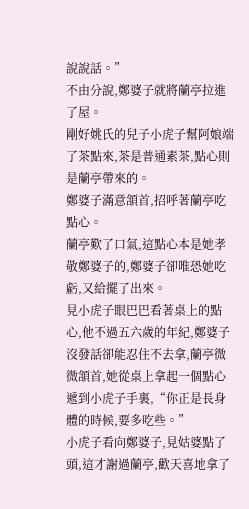說說話。”
不由分說,鄭婆子就將蘭亭拉進了屋。
剛好姚氏的兒子小虎子幫阿娘端了茶點來,茶是普通素茶,點心則是蘭亭帶來的。
鄭婆子滿意頷首,招呼著蘭亭吃點心。
蘭亭歎了口氣,這點心本是她孝敬鄭婆子的,鄭婆子卻唯恐她吃虧,又給擺了出來。
見小虎子眼巴巴看著桌上的點心,他不過五六歲的年紀,鄭婆子沒發話卻能忍住不去拿,蘭亭微微頷首,她從桌上拿起一個點心遞到小虎子手裏,“你正是長身體的時候,要多吃些。”
小虎子看向鄭婆子,見姑婆點了頭,這才謝過蘭亭,歡天喜地拿了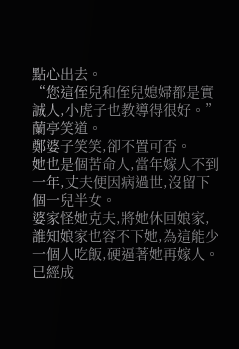點心出去。
“您這侄兒和侄兒媳婦都是實誠人,小虎子也教導得很好。”蘭亭笑道。
鄭婆子笑笑,卻不置可否。
她也是個苦命人,當年嫁人不到一年,丈夫便因病過世,沒留下個一兒半女。
婆家怪她克夫,將她休回娘家,誰知娘家也容不下她,為這能少一個人吃飯,硬逼著她再嫁人。
已經成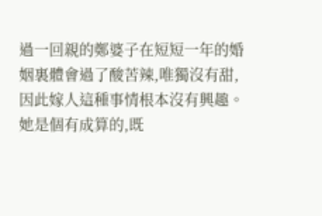過一回親的鄭婆子在短短一年的婚姻裏體會過了酸苦辣,唯獨沒有甜,因此嫁人這種事情根本沒有興趣。
她是個有成算的,既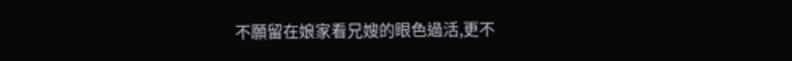不願留在娘家看兄嫂的眼色過活,更不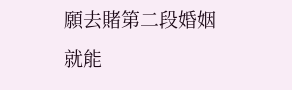願去賭第二段婚姻就能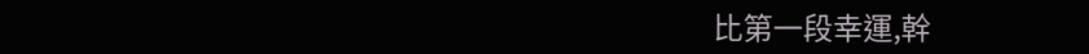比第一段幸運,幹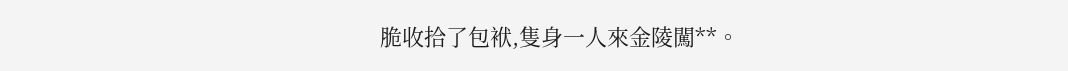脆收拾了包袱,隻身一人來金陵闖**。